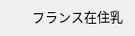フランス在住乳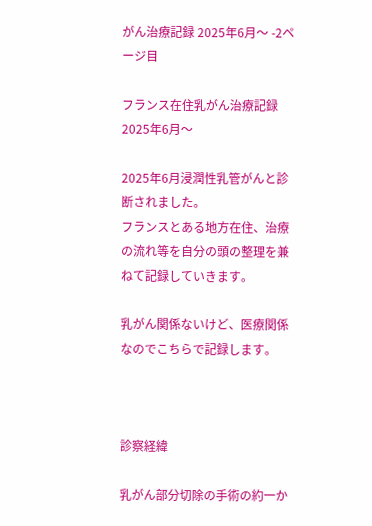がん治療記録 2025年6月〜 -2ページ目

フランス在住乳がん治療記録 2025年6月〜

2025年6月浸潤性乳管がんと診断されました。
フランスとある地方在住、治療の流れ等を自分の頭の整理を兼ねて記録していきます。

乳がん関係ないけど、医療関係なのでこちらで記録します。



診察経緯

乳がん部分切除の手術の約一か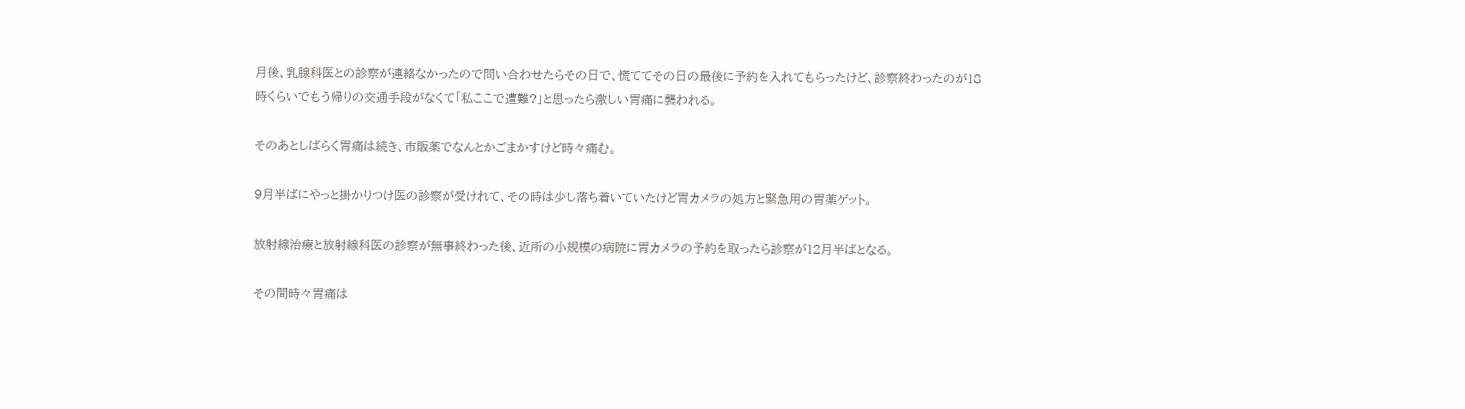月後、乳腺科医との診察が連絡なかったので問い合わせたらその日で、慌ててその日の最後に予約を入れてもらったけど、診察終わったのが18時くらいでもう帰りの交通手段がなくて「私ここで遭難?」と思ったら激しい胃痛に襲われる。

そのあとしばらく胃痛は続き、市販薬でなんとかごまかすけど時々痛む。

9月半ばにやっと掛かりつけ医の診察が受けれて、その時は少し落ち着いていたけど胃カメラの処方と緊急用の胃薬ゲット。

放射線治療と放射線科医の診察が無事終わった後、近所の小規模の病院に胃カメラの予約を取ったら診察が12月半ばとなる。

その間時々胃痛は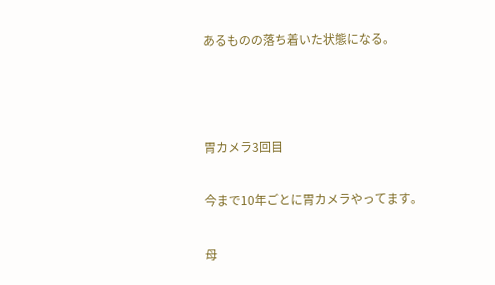あるものの落ち着いた状態になる。



胃カメラ3回目

今まで10年ごとに胃カメラやってます。

母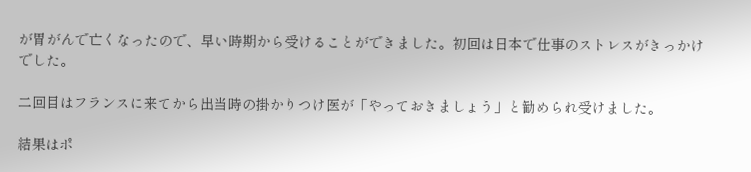が胃がんで亡くなったので、早い時期から受けることができました。初回は日本で仕事のストレスがきっかけでした。

二回目はフランスに来てから出当時の掛かりつけ医が「やっておきましょう」と勧められ受けました。

結果はポ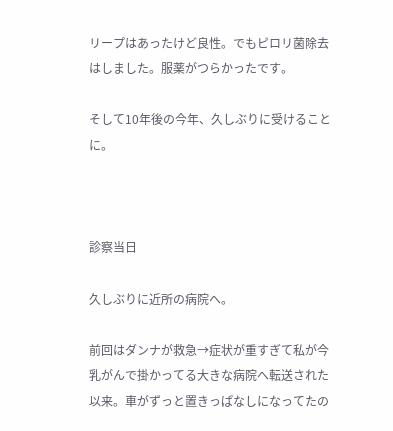リープはあったけど良性。でもピロリ菌除去はしました。服薬がつらかったです。

そして10年後の今年、久しぶりに受けることに。



診察当日

久しぶりに近所の病院へ。

前回はダンナが救急→症状が重すぎて私が今乳がんで掛かってる大きな病院へ転送された以来。車がずっと置きっぱなしになってたの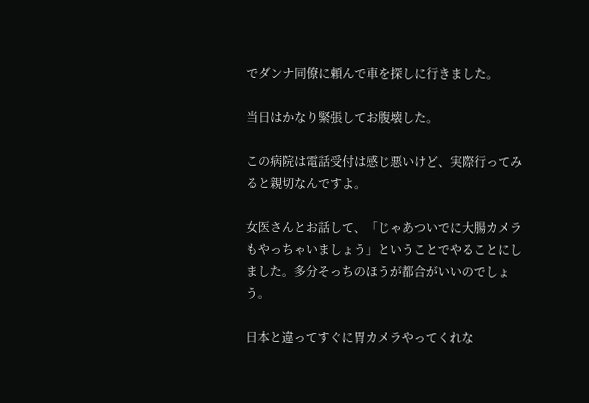でダンナ同僚に頼んで車を探しに行きました。

当日はかなり緊張してお腹壊した。

この病院は電話受付は感じ悪いけど、実際行ってみると親切なんですよ。

女医さんとお話して、「じゃあついでに大腸カメラもやっちゃいましょう」ということでやることにしました。多分そっちのほうが都合がいいのでしょう。

日本と違ってすぐに胃カメラやってくれな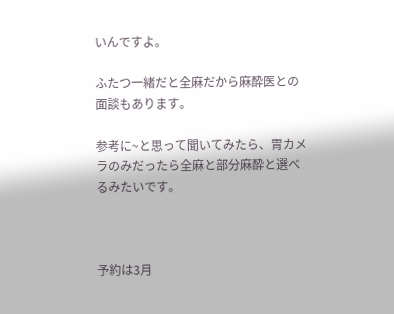いんですよ。

ふたつ一緒だと全麻だから麻酔医との面談もあります。

参考に~と思って聞いてみたら、胃カメラのみだったら全麻と部分麻酔と選べるみたいです。



予約は3月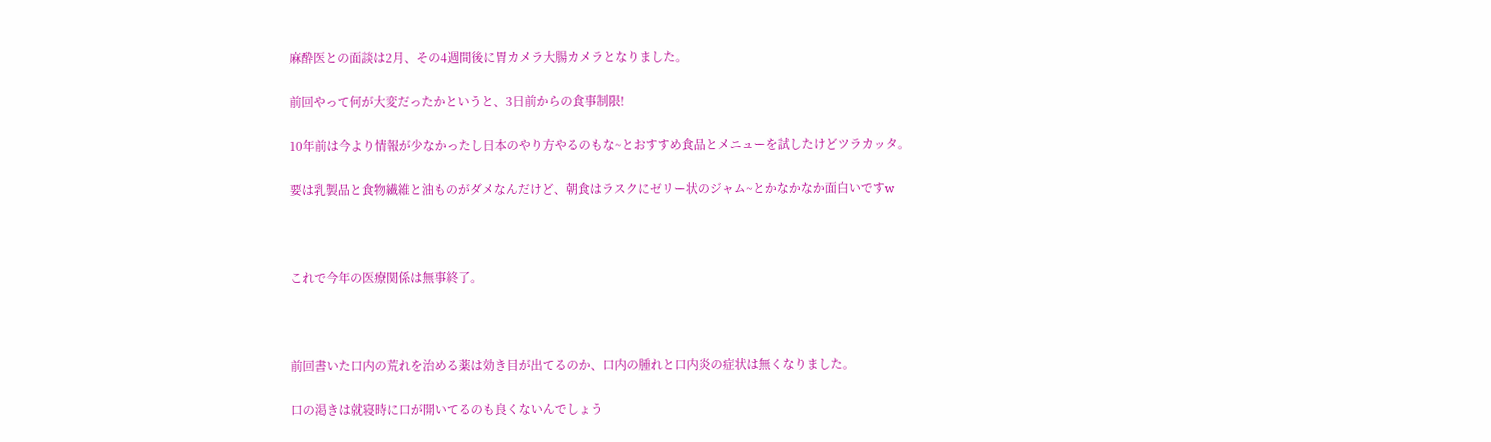麻酔医との面談は2月、その4週間後に胃カメラ大腸カメラとなりました。

前回やって何が大変だったかというと、3日前からの食事制限!

10年前は今より情報が少なかったし日本のやり方やるのもな~とおすすめ食品とメニューを試したけどツラカッタ。

要は乳製品と食物繊維と油ものがダメなんだけど、朝食はラスクにゼリー状のジャム~とかなかなか面白いですw



これで今年の医療関係は無事終了。



前回書いた口内の荒れを治める薬は効き目が出てるのか、口内の腫れと口内炎の症状は無くなりました。

口の渇きは就寝時に口が開いてるのも良くないんでしょう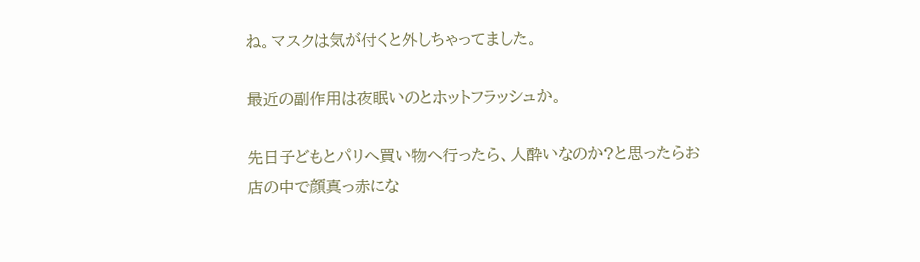ね。マスクは気が付くと外しちゃってました。

最近の副作用は夜眠いのとホットフラッシュか。

先日子どもとパリへ買い物へ行ったら、人酔いなのか?と思ったらお店の中で顔真っ赤にな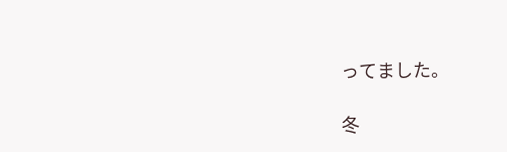ってました。

冬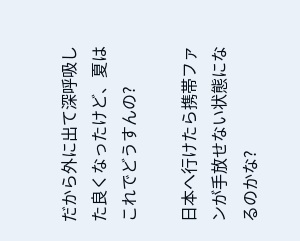だから外に出て深呼吸した良くなったけど、夏はこれでどうすんの?

日本へ行けたら携帯ファンが手放せない状態になるのかな?